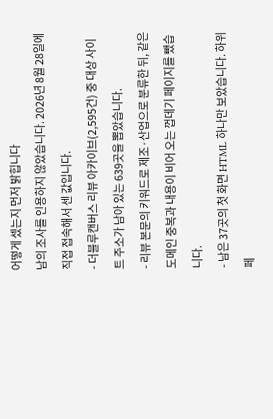어떻게 셌는지 먼저 밝힙니다
남의 조사를 인용하지 않았습니다. 2026년 8월 28일에 직접 접속해서 센 값입니다.
- 더블루캔버스 리뷰 아카이브(2,595건) 중 대상 사이트 주소가 남아 있는 639곳을 뽑았습니다.
- 리뷰 본문의 키워드로 제조·산업으로 분류한 뒤, 같은 도메인 중복과 내용이 비어 오는 껍데기 페이지를 뺐습니다.
- 남은 37곳의 첫 화면 HTML 하나만 보았습니다. 하위 페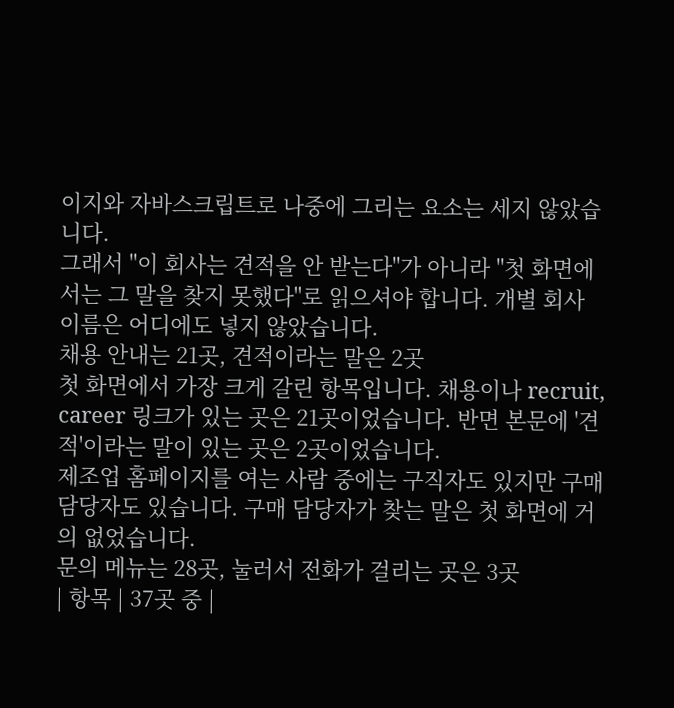이지와 자바스크립트로 나중에 그리는 요소는 세지 않았습니다.
그래서 "이 회사는 견적을 안 받는다"가 아니라 "첫 화면에서는 그 말을 찾지 못했다"로 읽으셔야 합니다. 개별 회사 이름은 어디에도 넣지 않았습니다.
채용 안내는 21곳, 견적이라는 말은 2곳
첫 화면에서 가장 크게 갈린 항목입니다. 채용이나 recruit, career 링크가 있는 곳은 21곳이었습니다. 반면 본문에 '견적'이라는 말이 있는 곳은 2곳이었습니다.
제조업 홈페이지를 여는 사람 중에는 구직자도 있지만 구매 담당자도 있습니다. 구매 담당자가 찾는 말은 첫 화면에 거의 없었습니다.
문의 메뉴는 28곳, 눌러서 전화가 걸리는 곳은 3곳
| 항목 | 37곳 중 |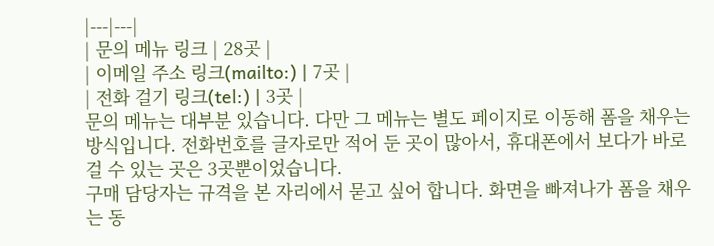|---|---|
| 문의 메뉴 링크 | 28곳 |
| 이메일 주소 링크(mailto:) | 7곳 |
| 전화 걸기 링크(tel:) | 3곳 |
문의 메뉴는 대부분 있습니다. 다만 그 메뉴는 별도 페이지로 이동해 폼을 채우는 방식입니다. 전화번호를 글자로만 적어 둔 곳이 많아서, 휴대폰에서 보다가 바로 걸 수 있는 곳은 3곳뿐이었습니다.
구매 담당자는 규격을 본 자리에서 묻고 싶어 합니다. 화면을 빠져나가 폼을 채우는 동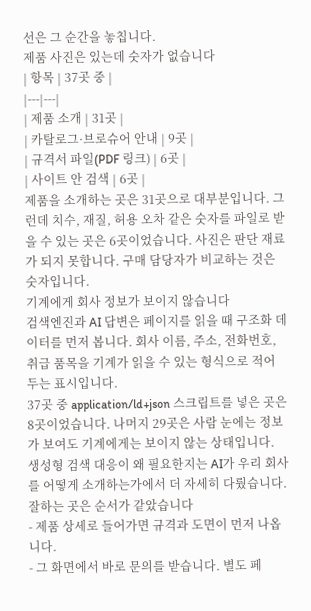선은 그 순간을 놓칩니다.
제품 사진은 있는데 숫자가 없습니다
| 항목 | 37곳 중 |
|---|---|
| 제품 소개 | 31곳 |
| 카탈로그·브로슈어 안내 | 9곳 |
| 규격서 파일(PDF 링크) | 6곳 |
| 사이트 안 검색 | 6곳 |
제품을 소개하는 곳은 31곳으로 대부분입니다. 그런데 치수, 재질, 허용 오차 같은 숫자를 파일로 받을 수 있는 곳은 6곳이었습니다. 사진은 판단 재료가 되지 못합니다. 구매 담당자가 비교하는 것은 숫자입니다.
기계에게 회사 정보가 보이지 않습니다
검색엔진과 AI 답변은 페이지를 읽을 때 구조화 데이터를 먼저 봅니다. 회사 이름, 주소, 전화번호, 취급 품목을 기계가 읽을 수 있는 형식으로 적어 두는 표시입니다.
37곳 중 application/ld+json 스크립트를 넣은 곳은 8곳이었습니다. 나머지 29곳은 사람 눈에는 정보가 보여도 기계에게는 보이지 않는 상태입니다.
생성형 검색 대응이 왜 필요한지는 AI가 우리 회사를 어떻게 소개하는가에서 더 자세히 다뤘습니다.
잘하는 곳은 순서가 같았습니다
- 제품 상세로 들어가면 규격과 도면이 먼저 나옵니다.
- 그 화면에서 바로 문의를 받습니다. 별도 페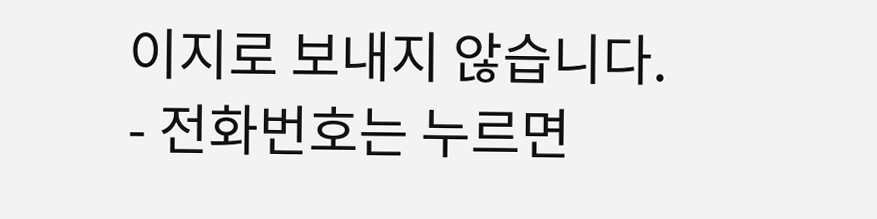이지로 보내지 않습니다.
- 전화번호는 누르면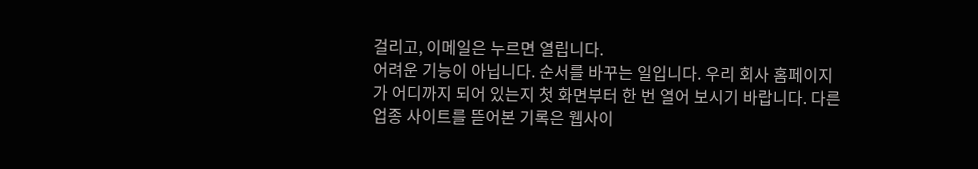걸리고, 이메일은 누르면 열립니다.
어려운 기능이 아닙니다. 순서를 바꾸는 일입니다. 우리 회사 홈페이지가 어디까지 되어 있는지 첫 화면부터 한 번 열어 보시기 바랍니다. 다른 업종 사이트를 뜯어본 기록은 웹사이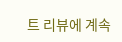트 리뷰에 계속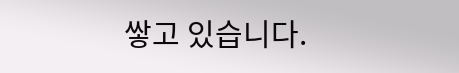쌓고 있습니다.